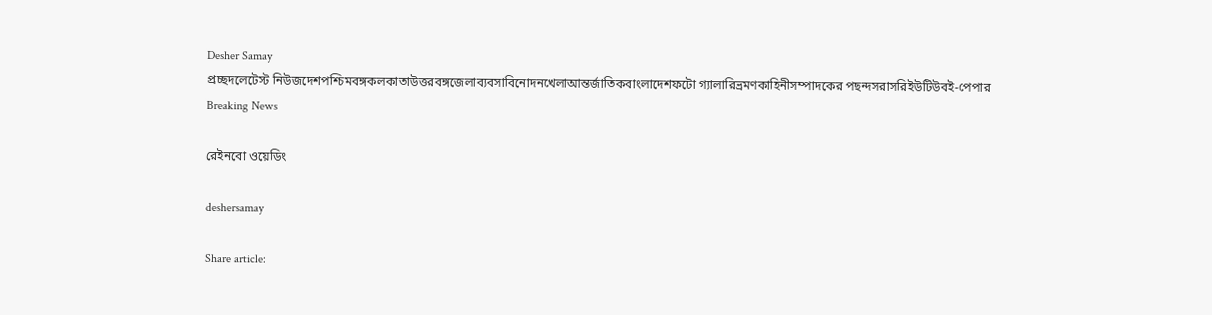Desher Samay
প্রচ্ছদলেটেস্ট নিউজদেশপশ্চিমবঙ্গকলকাতাউত্তরবঙ্গজেলাব্যবসাবিনোদনখেলাআন্তর্জাতিকবাংলাদেশফটো গ্যালারিভ্রমণকাহিনীসম্পাদকের পছন্দসরাসরিইউটিউবই-পেপার
Breaking News

রেইনবো ওয়েডিং

deshersamay

Share article: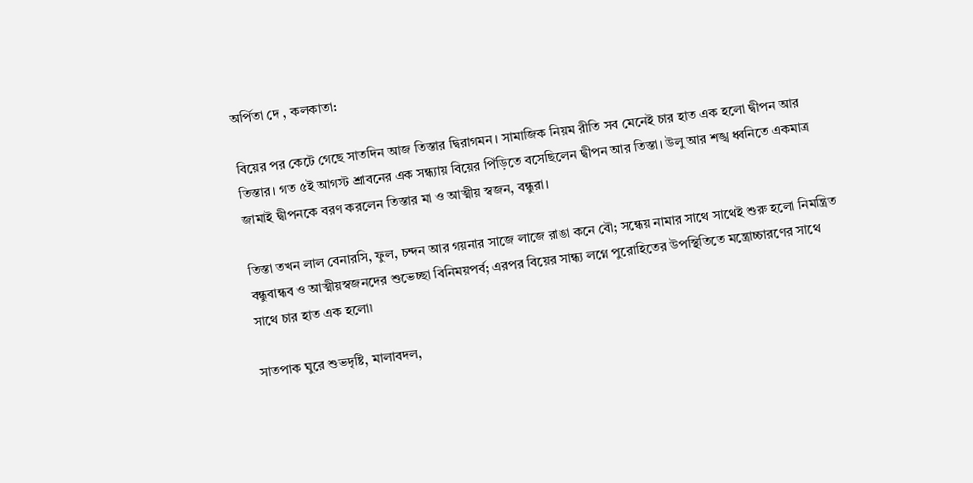অর্পিতা দে , কলকাতা:

বিয়ের পর কেটে গেছে সাতদিন আজ তিস্তার দ্বিরাগমন। সামাজিক নিয়ম রীতি সব মেনেই চার হাত এক হলো দ্বীপন আর তিস্তার। গত ৫ই আগস্ট শ্রাবনের এক সন্ধ্যায় বিয়ের পিঁড়িতে বসেছিলেন দ্বীপন আর তিস্তা। উলু আর শঙ্খ ধ্বনিতে একমাত্র জামাই দ্বীপনকে বরণ করলেন তিস্তার মা ও আত্মীয় স্বজন, বন্ধুরা।

তিস্তা তখন লাল বেনারসি, ফুল, চন্দন আর গয়নার সাজে লাজে রাঙা কনে বৌ; সন্ধেয় নামার সাথে সাথেই শুরু হলো নিমন্ত্রিত বন্ধুবান্ধব ও আত্মীয়স্বজনদের শুভেচ্ছা বিনিময়পর্ব; এরপর বিয়ের সান্ধ্য লগ্নে পুরোহিতের উপস্থিতিতে মন্ত্রোচ্চারণের সাথে সাথে চার হাত এক হলো৷

সাতপাক ঘুরে শুভদৃষ্টি, মালাবদল,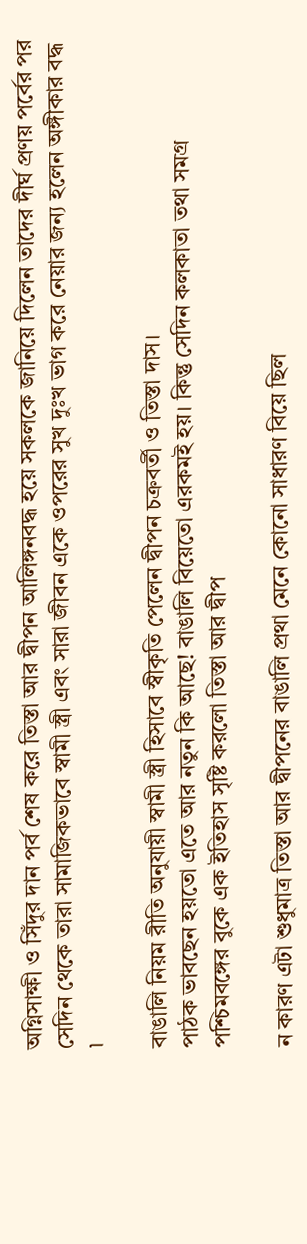অগ্নিসাক্ষী ও সিঁদুর দান পর্ব শেষ করে তিস্তা আর দ্বীপন আলিঙ্গনবদ্ধ হয়ে সকলকে জানিয়ে দিলেন তাদের দীর্ঘ প্রণয় পর্বের পর সেদিন থেকে তারা সামাজিকভাবে স্বামী স্ত্রী এবং সারা জীবন একে ওপরের সুখ দুঃখ ভাগ করে নেয়ার জন্য হলেন অঙ্গীকার বদ্ধ ৷

বাঙালি নিয়ম রীতি অনুযায়ী স্বামী স্ত্রী হিসাবে স্বীকৃতি পেলেন দ্বীপন চক্রবর্তী ও তিস্তা দাস।
পাঠক ভাবছেন হয়তো এতে আর নতুন কি আছে! বাঙালি বিয়েতো এরকমই হয়। কিন্তু সেদিন কলকাতা তথা সমগ্র পশ্চিমবঙ্গের বুকে এক ইতিহাস সৃষ্টি করলো তিস্তা আর দ্বীপ

ন কারণ এটা শুধুমাত্র তিস্তা আর দ্বীপনের বাঙালি প্রথা মেনে কোনো সাধারণ বিয়ে ছিল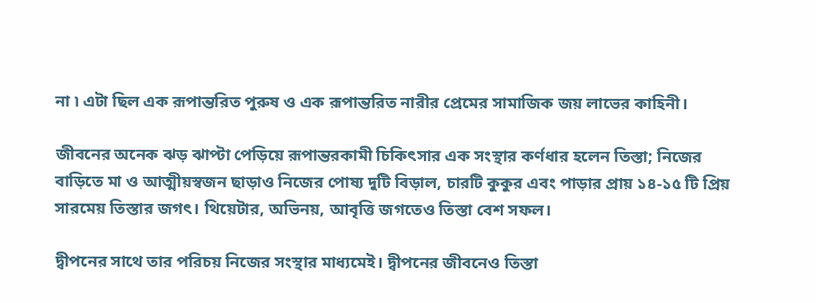না ৷ এটা ছিল এক রূপান্তরিত পুরুষ ও এক রূপান্তরিত নারীর প্রেমের সামাজিক জয় লাভের কাহিনী।

জীবনের অনেক ঝড় ঝাপ্টা পেড়িয়ে রূপান্তরকামী চিকিৎসার এক সংস্থার কর্ণধার হলেন তিস্তা; নিজের বাড়িতে মা ও আত্মীয়স্বজন ছাড়াও নিজের পোষ্য দুটি বিড়াল, চারটি কুকুর এবং পাড়ার প্রায় ১৪-১৫ টি প্রিয় সারমেয় তিস্তার জগৎ। থিয়েটার, অভিনয়, আবৃত্তি জগতেও তিস্তা বেশ সফল।

দ্বীপনের সাথে তার পরিচয় নিজের সংস্থার মাধ্যমেই। দ্বীপনের জীবনেও তিস্তা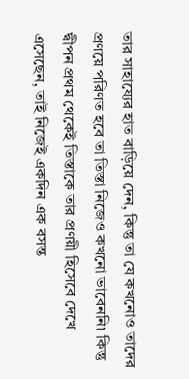তার সাহায্যের হাত বাড়িয়ে দেন, কিন্তু তা যে কখনোও তাদের প্রণয়ে পরিণত হবে তা তিস্তা নিজেও কখনো ভাবেননি৷ কিন্তু দ্বীপন প্রথম থেকেই তিস্তাকে তার প্রণয়ী হিসেবে দেখে এসেছেন, তাই নিজেই একদিন এক বসন্ত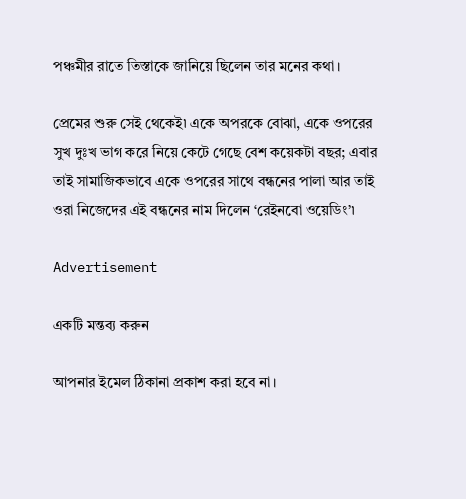পঞ্চমীর রাতে তিস্তাকে জানিয়ে ছিলেন তার মনের কথা।

প্রেমের শুরু সেই থেকেই৷ একে অপরকে বোঝা, একে ওপরের সুখ দুঃখ ভাগ করে নিয়ে কেটে গেছে বেশ কয়েকটা বছর; এবার তাই সামাজিকভাবে একে ওপরের সাথে বন্ধনের পালা আর তাই ওরা নিজেদের এই বন্ধনের নাম দিলেন ‘রেইনবো ওয়েডিং’৷

Advertisement

একটি মন্তব্য করুন

আপনার ইমেল ঠিকানা প্রকাশ করা হবে না।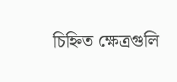চিহ্নিত ক্ষেত্রগুলি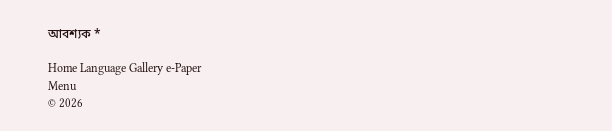আবশ্যক *

Home Language Gallery e-Paper
Menu
© 2026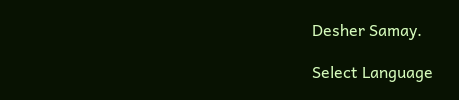Desher Samay.

Select Language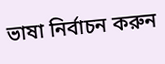ভাষা নির্বাচন করুন